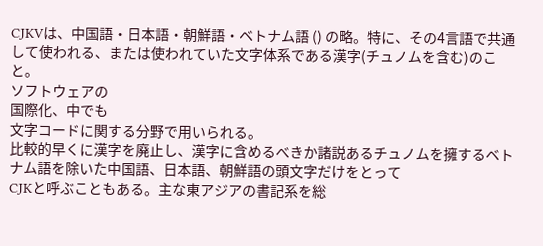CJKVは、中国語・日本語・朝鮮語・ベトナム語 () の略。特に、その4言語で共通して使われる、または使われていた文字体系である漢字(チュノムを含む)のこと。
ソフトウェアの
国際化、中でも
文字コードに関する分野で用いられる。
比較的早くに漢字を廃止し、漢字に含めるべきか諸説あるチュノムを擁するベトナム語を除いた中国語、日本語、朝鮮語の頭文字だけをとって
CJKと呼ぶこともある。主な東アジアの書記系を総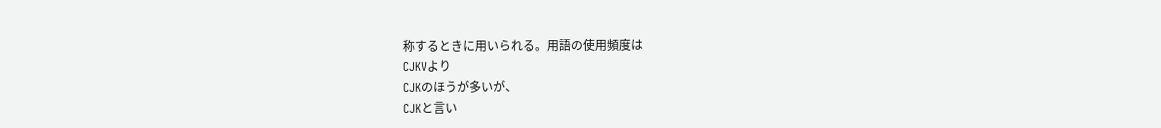称するときに用いられる。用語の使用頻度は
CJKVより
CJKのほうが多いが、
CJKと言い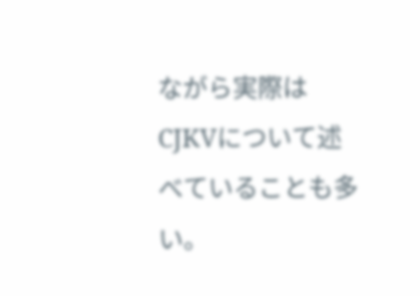ながら実際は
CJKVについて述べていることも多い。